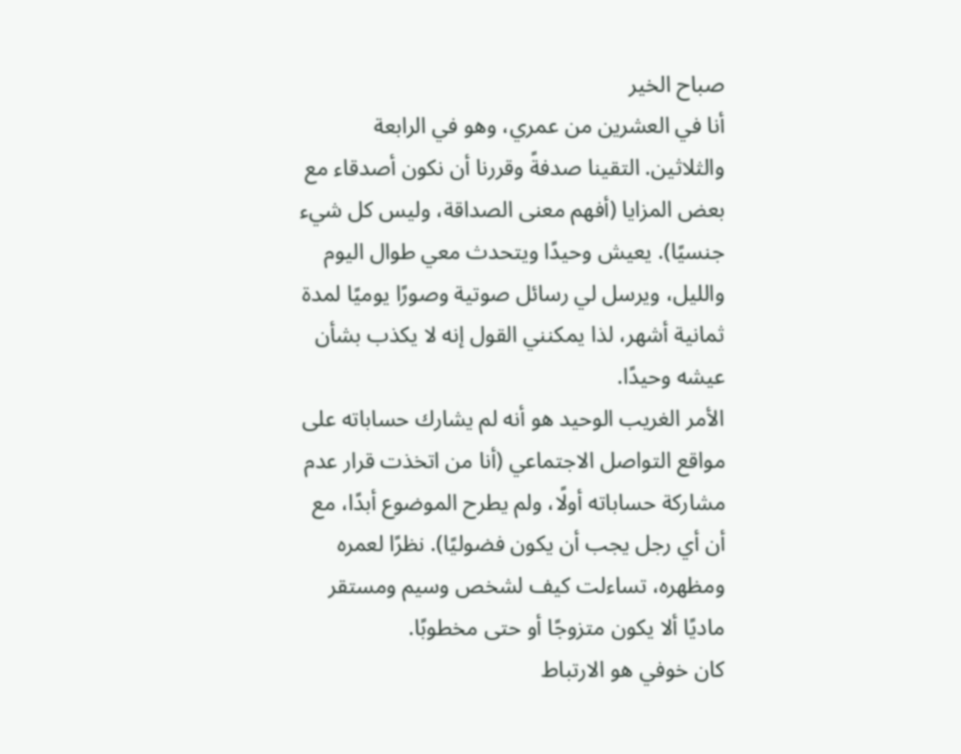صباح الخير
أنا في العشرين من عمري، وهو في الرابعة والثلاثين. التقينا صدفةً وقررنا أن نكون أصدقاء مع بعض المزايا (أفهم معنى الصداقة، وليس كل شيء جنسيًا). يعيش وحيدًا ويتحدث معي طوال اليوم والليل، ويرسل لي رسائل صوتية وصورًا يوميًا لمدة ثمانية أشهر، لذا يمكنني القول إنه لا يكذب بشأن عيشه وحيدًا.
الأمر الغريب الوحيد هو أنه لم يشارك حساباته على مواقع التواصل الاجتماعي (أنا من اتخذت قرار عدم مشاركة حساباته أولًا، ولم يطرح الموضوع أبدًا، مع أن أي رجل يجب أن يكون فضوليًا). نظرًا لعمره ومظهره، تساءلت كيف لشخص وسيم ومستقر ماديًا ألا يكون متزوجًا أو حتى مخطوبًا.
كان خوفي هو الارتباط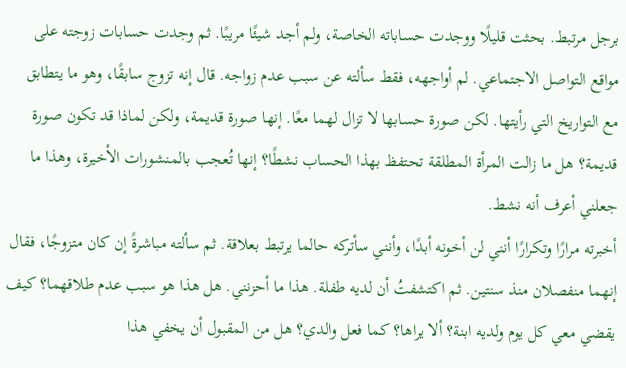برجل مرتبط. بحثت قليلًا ووجدت حساباته الخاصة، ولم أجد شيئًا مريبًا. ثم وجدت حسابات زوجته على مواقع التواصل الاجتماعي. لم أواجهه، فقط سألته عن سبب عدم زواجه. قال إنه تزوج سابقًا، وهو ما يتطابق مع التواريخ التي رأيتها. لكن صورة حسابها لا تزال لهما معًا. إنها صورة قديمة، ولكن لماذا قد تكون صورة قديمة؟ هل ما زالت المرأة المطلقة تحتفظ بهذا الحساب نشطًا؟ إنها تُعجب بالمنشورات الأخيرة، وهذا ما جعلني أعرف أنه نشط.
أخبرته مرارًا وتكرارًا أنني لن أخونه أبدًا، وأنني سأتركه حالما يرتبط بعلاقة. ثم سألته مباشرةً إن كان متزوجًا، فقال إنهما منفصلان منذ سنتين. ثم اكتشفتُ أن لديه طفلة. هذا ما أحزنني. هل هذا هو سبب عدم طلاقهما؟ كيف يقضي معي كل يوم ولديه ابنة؟ ألا يراها؟ كما فعل والدي؟ هل من المقبول أن يخفي هذا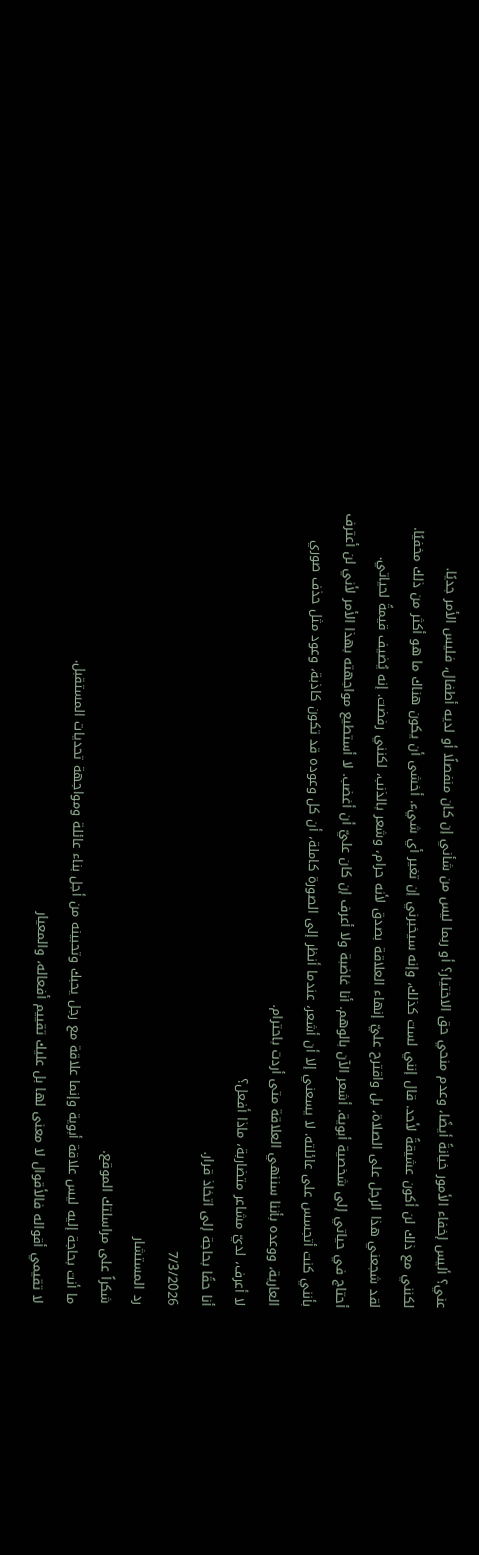عني؟ أليس إخفاء الأمور خيانةً أيضًا، وعدم منحي حق الاختيار؟ أو ربما ليس من شأني إن كان منفصلًا أو لديه أطفال، فليس الأمر جديًا.
لكنني مع ذلك لن أكون عشيقةً لأحد. قال إنني لست كذلك، وإنه سيخبرني إن تغير أي شيء. أخشى أن يكون هناك ما هو أكثر من ذلك مخفيًا. لقد شجعني هذا الرجل على الصلاة، بل واقترح عليّ إنهاء العلاقة بصدق لأنه حرام، وشعر بالذنب، لكنني رفضت. إنه يُضيف قيمةً لحياتي.
أحتاج في حياتي إلى شخصية أبوية. أشعر الآن بالوهم. أنا غاضبة ولا أعرف إن كان عليّ أن أغضب. لا أستطيع مواجهته بهذا الأمر لأني لن أعترف بأنني كنت أتجسس على عائلته. لا يسعني إلا أن أشعر، عندما أنظر إلى الصورة كاملة، أن كل وعوده قد تكون كاذبة، وعود مثل حذف صوري العارية، ووعده بأننا سننهي العلاقة متى أردت باحترام.
لا أعرف، لديّ مشاعر متضاربة، ماذا أفعل؟
أنا حقًا بحاجة إلى اتخاذ قرار.
7/3/2026
رد المستشار
شكراً على مراسلتك الموقع.
ما أنت بحاجة إليه ليس علاقة أبوية وإنما علاقة مع رجل يحبك وتحبينه من أجل بناء عائلة ومواجهة تحديات المستقبل.
لا تقيمي أقواله فالأقوال لا معنى لها بل عليك تقييم أفعاله، والمعيار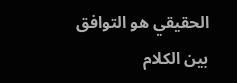الحقيقي هو التوافق بين الكلام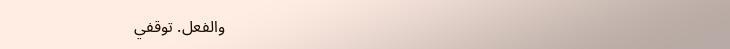والفعل. توقفي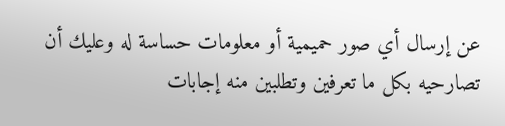عن إرسال أي صور حميمية أو معلومات حساسة له وعليك أن تصارحيه بكل ما تعرفين وتطلبين منه إجابات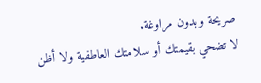صريحة وبدون مراوغة.
لا تضحي بقيمتك أو سلامتك العاطفية ولا أظن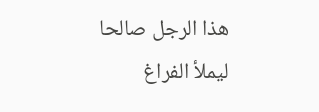هذا الرجل صالحا ليملأ الفراغ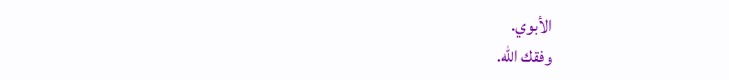الأبوي.
وفقك الله.